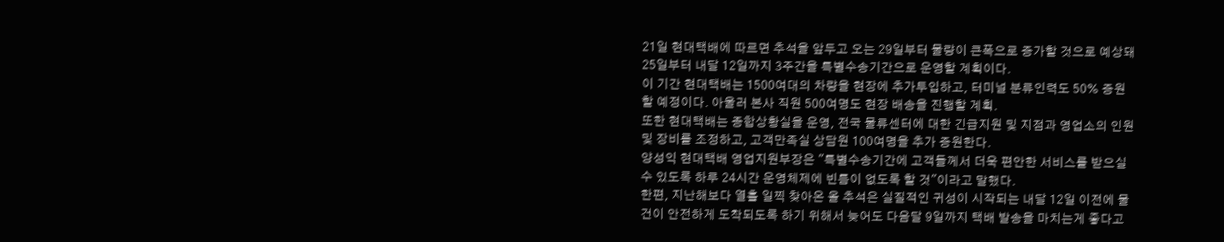21일 현대택배에 따르면 추석을 앞두고 오는 29일부터 물량이 큰폭으로 증가할 것으로 예상돼 25일부터 내달 12일까지 3주간을 특별수송기간으로 운영할 계획이다.
이 기간 현대택배는 1500여대의 차량을 현장에 추가투입하고, 터미널 분류인력도 50% 증원할 예정이다. 아울러 본사 직원 500여명도 현장 배송을 진행할 계획.
또한 현대택배는 종합상황실을 운영, 전국 물류센터에 대한 긴급지원 및 지점과 영업소의 인원 및 장비를 조정하고, 고객만족실 상담원 100여명을 추가 증원한다.
양성익 현대택배 영업지원부장은 "특별수송기간에 고객들께서 더욱 편안한 서비스를 받으실 수 있도록 하루 24시간 운영체제에 빈틈이 없도록 할 것"이라고 말했다.
한편, 지난해보다 열흘 일찍 찾아온 올 추석은 실질적인 귀성이 시작되는 내달 12일 이전에 물건이 안전하게 도착되도록 하기 위해서 늦어도 다음달 9일까지 택배 발송을 마치는게 좋다고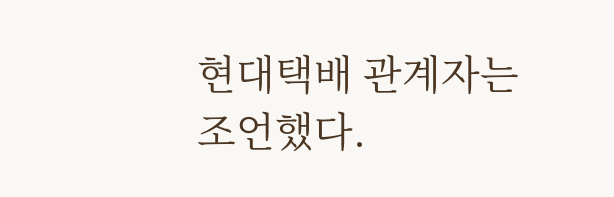현대택배 관계자는 조언했다.